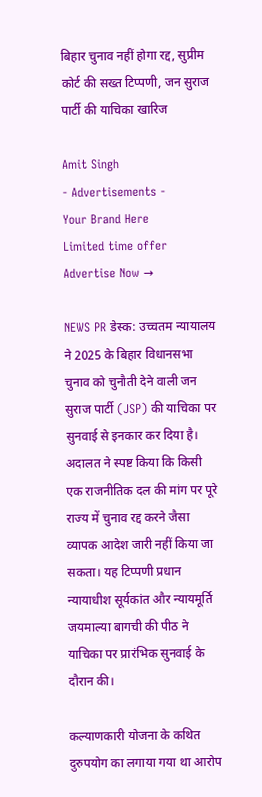बिहार चुनाव नहीं होगा रद्द, सुप्रीम कोर्ट की सख्त टिप्पणी, जन सुराज पार्टी की याचिका खारिज

Amit Singh
- Advertisements -
Your Brand Here
Limited time offer
Advertise Now →

NEWS PR डेस्क: उच्चतम न्यायालय ने 2025 के बिहार विधानसभा चुनाव को चुनौती देने वाली जन सुराज पार्टी (JSP) की याचिका पर सुनवाई से इनकार कर दिया है। अदालत ने स्पष्ट किया कि किसी एक राजनीतिक दल की मांग पर पूरे राज्य में चुनाव रद्द करने जैसा व्यापक आदेश जारी नहीं किया जा सकता। यह टिप्पणी प्रधान न्यायाधीश सूर्यकांत और न्यायमूर्ति जयमाल्या बागची की पीठ ने याचिका पर प्रारंभिक सुनवाई के दौरान की।

कल्याणकारी योजना के कथित दुरुपयोग का लगाया गया था आरोप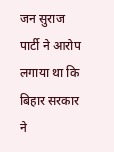जन सुराज पार्टी ने आरोप लगाया था कि बिहार सरकार ने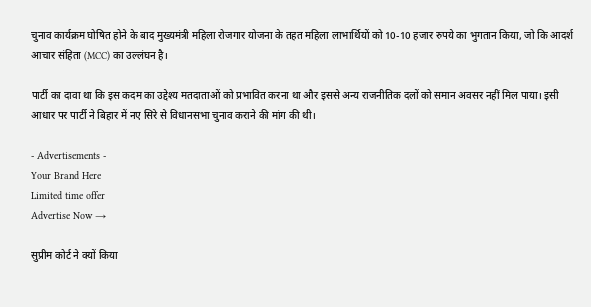चुनाव कार्यक्रम घोषित होने के बाद मुख्यमंत्री महिला रोजगार योजना के तहत महिला लाभार्थियों को 10-10 हजार रुपये का भुगतान किया, जो कि आदर्श आचार संहिता (MCC) का उल्लंघन है।

पार्टी का दावा था कि इस कदम का उद्देश्य मतदाताओं को प्रभावित करना था और इससे अन्य राजनीतिक दलों को समान अवसर नहीं मिल पाया। इसी आधार पर पार्टी ने बिहार में नए सिरे से विधानसभा चुनाव कराने की मांग की थी।

- Advertisements -
Your Brand Here
Limited time offer
Advertise Now →

सुप्रीम कोर्ट ने क्यों किया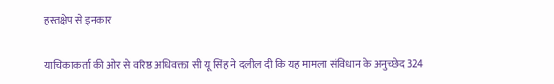हस्तक्षेप से इनकार

याचिकाकर्ता की ओर से वरिष्ठ अधिवक्ता सी यू सिंह ने दलील दी कि यह मामला संविधान के अनुच्छेद 324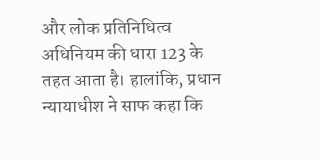और लोक प्रतिनिधित्व अधिनियम की धारा 123 के तहत आता है। हालांकि, प्रधान न्यायाधीश ने साफ कहा कि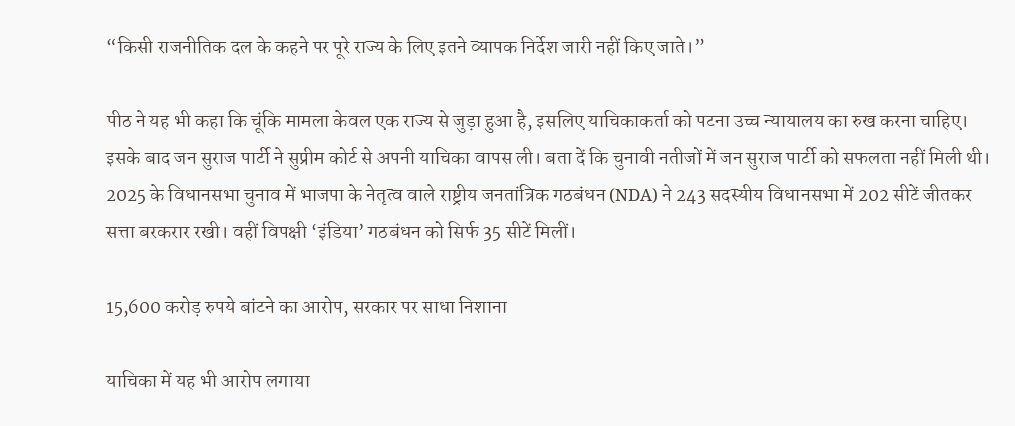“किसी राजनीतिक दल के कहने पर पूरे राज्य के लिए इतने व्यापक निर्देश जारी नहीं किए जाते।”

पीठ ने यह भी कहा कि चूंकि मामला केवल एक राज्य से जुड़ा हुआ है, इसलिए याचिकाकर्ता को पटना उच्च न्यायालय का रुख करना चाहिए। इसके बाद जन सुराज पार्टी ने सुप्रीम कोर्ट से अपनी याचिका वापस ली। बता दें कि चुनावी नतीजों में जन सुराज पार्टी को सफलता नहीं मिली थी। 2025 के विधानसभा चुनाव में भाजपा के नेतृत्व वाले राष्ट्रीय जनतांत्रिक गठबंधन (NDA) ने 243 सदस्यीय विधानसभा में 202 सीटें जीतकर सत्ता बरकरार रखी। वहीं विपक्षी ‘इंडिया’ गठबंधन को सिर्फ 35 सीटें मिलीं।

15,600 करोड़ रुपये बांटने का आरोप, सरकार पर साधा निशाना

याचिका में यह भी आरोप लगाया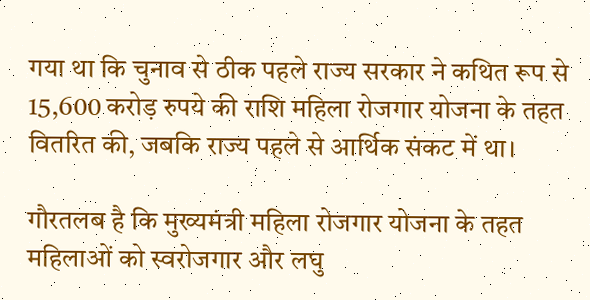गया था कि चुनाव से ठीक पहले राज्य सरकार ने कथित रूप से 15,600 करोड़ रुपये की राशि महिला रोजगार योजना के तहत वितरित की, जबकि राज्य पहले से आर्थिक संकट में था।

गौरतलब है कि मुख्यमंत्री महिला रोजगार योजना के तहत महिलाओं को स्वरोजगार और लघु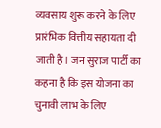व्यवसाय शुरू करने के लिए प्रारंभिक वित्तीय सहायता दी जाती है। जन सुराज पार्टी का कहना है कि इस योजना का चुनावी लाभ के लिए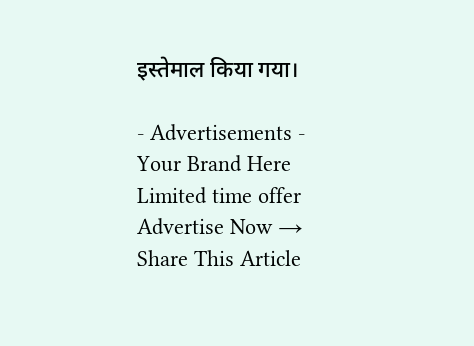इस्तेमाल किया गया।

- Advertisements -
Your Brand Here
Limited time offer
Advertise Now →
Share This Article